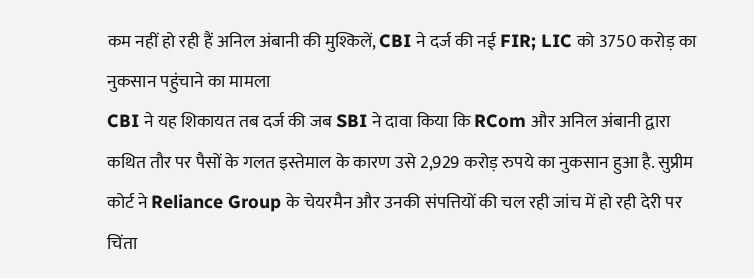कम नहीं हो रही हैं अनिल अंबानी की मुश्किलें, CBI ने दर्ज की नई FIR; LIC को 3750 करोड़ का नुकसान पहुंचाने का मामला
CBI ने यह शिकायत तब दर्ज की जब SBI ने दावा किया कि RCom और अनिल अंबानी द्वारा कथित तौर पर पैसों के गलत इस्तेमाल के कारण उसे 2,929 करोड़ रुपये का नुकसान हुआ है. सुप्रीम कोर्ट ने Reliance Group के चेयरमैन और उनकी संपत्तियों की चल रही जांच में हो रही देरी पर चिंता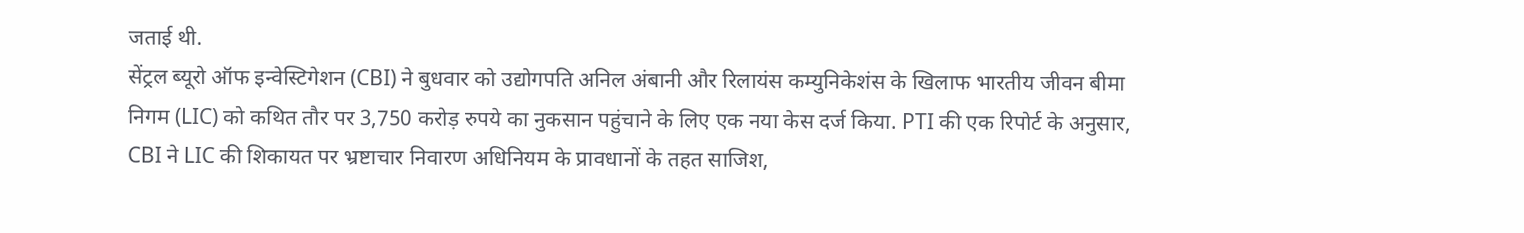जताई थी.
सेंट्रल ब्यूरो ऑफ इन्वेस्टिगेशन (CBI) ने बुधवार को उद्योगपति अनिल अंबानी और रिलायंस कम्युनिकेशंस के खिलाफ भारतीय जीवन बीमा निगम (LIC) को कथित तौर पर 3,750 करोड़ रुपये का नुकसान पहुंचाने के लिए एक नया केस दर्ज किया. PTI की एक रिपोर्ट के अनुसार, CBI ने LIC की शिकायत पर भ्रष्टाचार निवारण अधिनियम के प्रावधानों के तहत साजिश,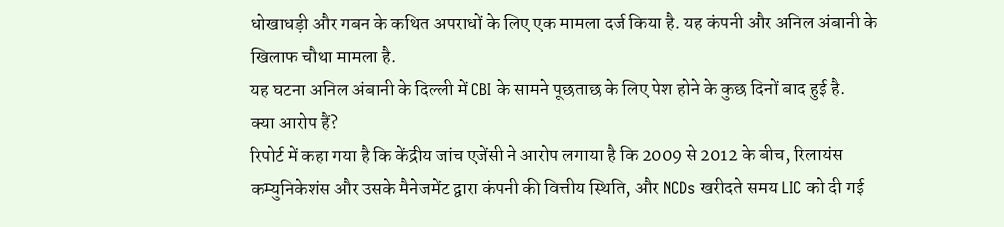धोखाधड़ी और गबन के कथित अपराधों के लिए एक मामला दर्ज किया है. यह कंपनी और अनिल अंबानी के खिलाफ चौथा मामला है.
यह घटना अनिल अंबानी के दिल्ली में CBI के सामने पूछताछ के लिए पेश होने के कुछ दिनों बाद हुई है.
क्या आरोप हैं?
रिपोर्ट में कहा गया है कि केंद्रीय जांच एजेंसी ने आरोप लगाया है कि 2009 से 2012 के बीच, रिलायंस कम्युनिकेशंस और उसके मैनेजमेंट द्वारा कंपनी की वित्तीय स्थिति, और NCDs खरीदते समय LIC को दी गई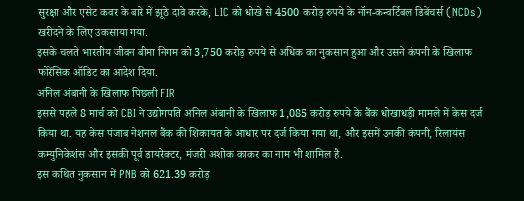सुरक्षा और एसेट कवर के बारे में झूठे दावे करके, LIC को धोखे से 4500 करोड़ रुपये के नॉन-कन्वर्टिबल डिबेंचर्स (NCDs) खरीदने के लिए उकसाया गया.
इसके चलते भारतीय जीवन बीमा निगम को 3,750 करोड़ रुपये से अधिक का नुकसान हुआ और उसने कंपनी के खिलाफ फोरेंसिक ऑडिट का आदेश दिया.
अनिल अंबानी के खिलाफ पिछली FIR
इससे पहले 8 मार्च को CBI ने उद्योगपति अनिल अंबानी के खिलाफ 1,085 करोड़ रुपये के बैंक धोखाधड़ी मामले में केस दर्ज किया था. यह केस पंजाब नेशनल बैंक की शिकायत के आधार पर दर्ज किया गया था, और इसमें उनकी कंपनी, रिलायंस कम्युनिकेशंस और इसकी पूर्व डायरेक्टर, मंजरी अशोक काकर का नाम भी शामिल है.
इस कथित नुकसान में PNB को 621.39 करोड़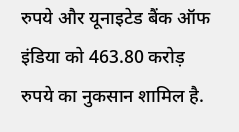रुपये और यूनाइटेड बैंक ऑफ इंडिया को 463.80 करोड़ रुपये का नुकसान शामिल है.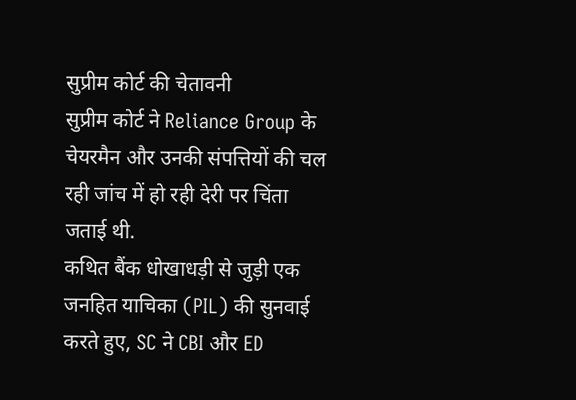सुप्रीम कोर्ट की चेतावनी
सुप्रीम कोर्ट ने Reliance Group के चेयरमैन और उनकी संपत्तियों की चल रही जांच में हो रही देरी पर चिंता जताई थी.
कथित बैंक धोखाधड़ी से जुड़ी एक जनहित याचिका (PIL) की सुनवाई करते हुए, SC ने CBI और ED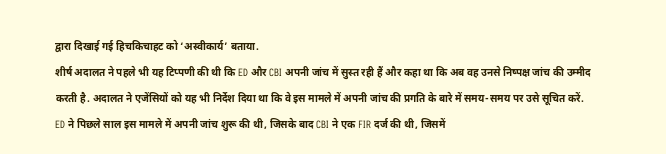द्वारा दिखाई गई हिचकिचाहट को ‘अस्वीकार्य’ बताया.
शीर्ष अदालत ने पहले भी यह टिप्पणी की थी कि ED और CBI अपनी जांच में सुस्त रही हैं और कहा था कि अब वह उनसे निष्पक्ष जांच की उम्मीद करती है. अदालत ने एजेंसियों को यह भी निर्देश दिया था कि वे इस मामले में अपनी जांच की प्रगति के बारे में समय-समय पर उसे सूचित करें.
ED ने पिछले साल इस मामले में अपनी जांच शुरू की थी, जिसके बाद CBI ने एक FIR दर्ज की थी, जिसमें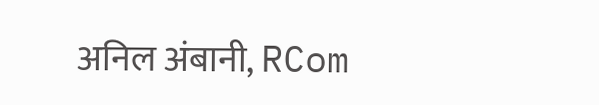अनिल अंबानी, RCom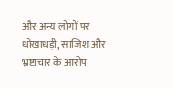और अन्य लोगों पर धोखाधड़ी, साजिश और भ्रष्टाचार के आरोप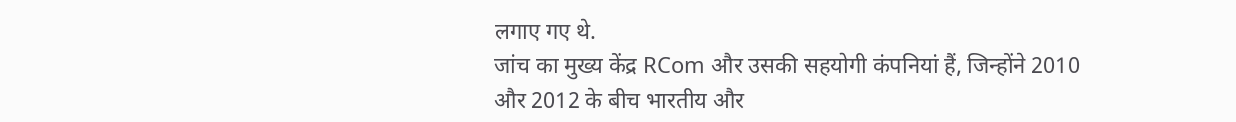लगाए गए थे.
जांच का मुख्य केंद्र RCom और उसकी सहयोगी कंपनियां हैं, जिन्होंने 2010 और 2012 के बीच भारतीय और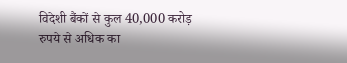विदेशी बैंकों से कुल 40,000 करोड़ रुपये से अधिक का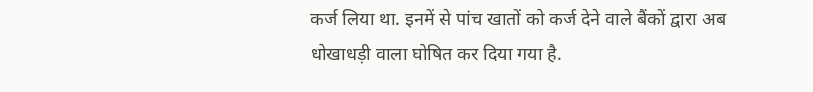कर्ज लिया था. इनमें से पांच खातों को कर्ज देने वाले बैंकों द्वारा अब धोखाधड़ी वाला घोषित कर दिया गया है.